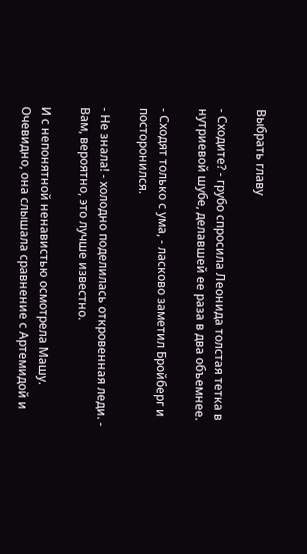Выбрать главу

- Сходите? - грубо спросила Леонида толстая тетка в нутриевой шубе, делавшей ее раза в два объемнее.

- Сходят только с ума, - ласково заметил Бройберг и посторонился.

- Не знала! - холодно поделилась откровенная леди. - Вам, вероятно, это лучше известно.

И с непонятной ненавистью осмотрела Машу. Очевидно, она слышала сравнение с Артемидой и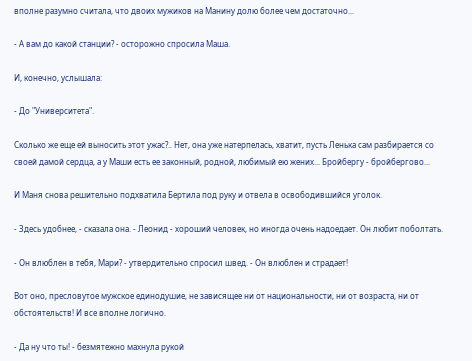вполне разумно считала, что двоих мужиков на Манину долю более чем достаточно...

- А вам до какой станции? - осторожно спросила Маша.

И, конечно, услышала:

- До "Университета".

Сколько же еще ей выносить этот ужас?.. Нет, она уже натерпелась, хватит, пусть Ленька сам разбирается со своей дамой сердца, а у Маши есть ее законный, родной, любимый ею жених... Бройбергу - бройбергово...

И Маня снова решительно подхватила Бертила под руку и отвела в освободившийся уголок.

- Здесь удобнее, - сказала она. - Леонид - хороший человек, но иногда очень надоедает. Он любит поболтать.

- Он влюблен в тебя, Мари? - утвердительно спросил швед. - Он влюблен и страдает!

Вот оно, пресловутое мужское единодушие, не зависящее ни от национальности, ни от возраста, ни от обстоятельств! И все вполне логично.

- Да ну что ты! - безмятежно махнула рукой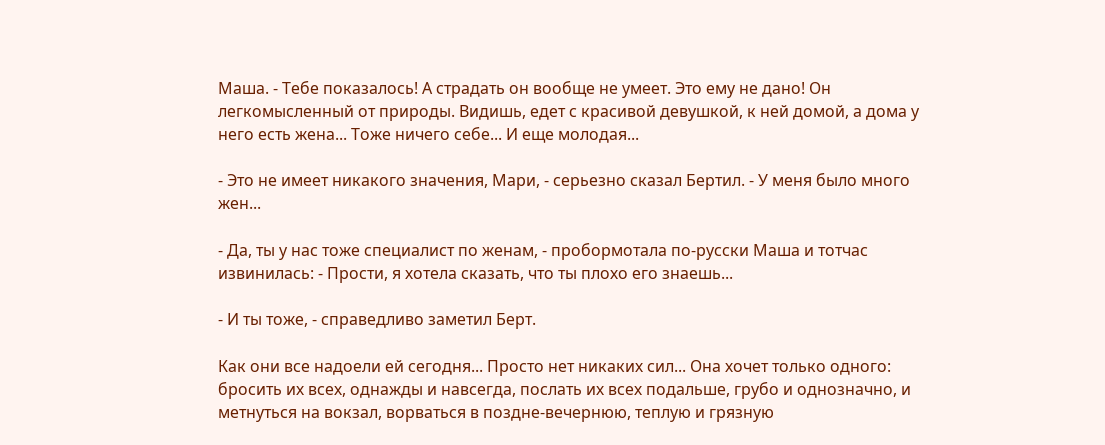Маша. - Тебе показалось! А страдать он вообще не умеет. Это ему не дано! Он легкомысленный от природы. Видишь, едет с красивой девушкой, к ней домой, а дома у него есть жена... Тоже ничего себе... И еще молодая...

- Это не имеет никакого значения, Мари, - серьезно сказал Бертил. - У меня было много жен...

- Да, ты у нас тоже специалист по женам, - пробормотала по-русски Маша и тотчас извинилась: - Прости, я хотела сказать, что ты плохо его знаешь...

- И ты тоже, - справедливо заметил Берт.

Как они все надоели ей сегодня... Просто нет никаких сил... Она хочет только одного: бросить их всех, однажды и навсегда, послать их всех подальше, грубо и однозначно, и метнуться на вокзал, ворваться в поздне-вечернюю, теплую и грязную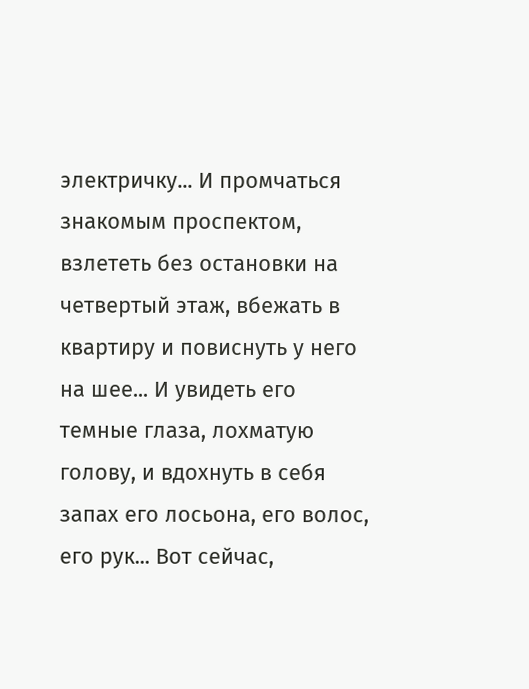электричку... И промчаться знакомым проспектом, взлететь без остановки на четвертый этаж, вбежать в квартиру и повиснуть у него на шее... И увидеть его темные глаза, лохматую голову, и вдохнуть в себя запах его лосьона, его волос, его рук... Вот сейчас,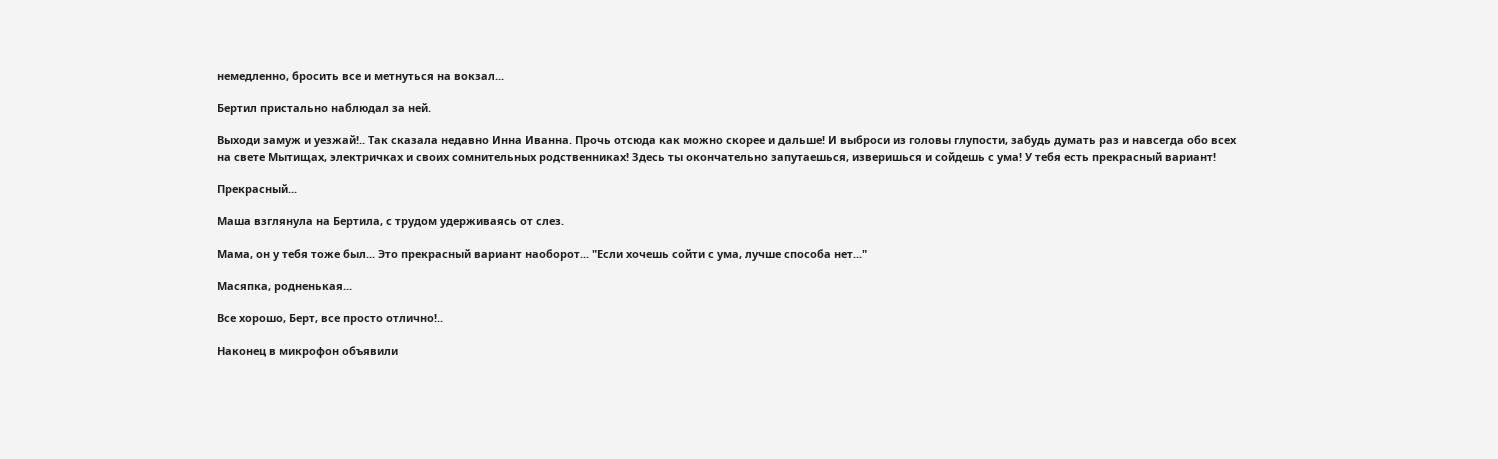немедленно, бросить все и метнуться на вокзал...

Бертил пристально наблюдал за ней.

Выходи замуж и уезжай!.. Так сказала недавно Инна Иванна. Прочь отсюда как можно скорее и дальше! И выброси из головы глупости, забудь думать раз и навсегда обо всех на свете Мытищах, электричках и своих сомнительных родственниках! Здесь ты окончательно запутаешься, изверишься и сойдешь с ума! У тебя есть прекрасный вариант!

Прекрасный...

Маша взглянула на Бертила, с трудом удерживаясь от слез.

Мама, он у тебя тоже был... Это прекрасный вариант наоборот... "Если хочешь сойти с ума, лучше способа нет..."

Масяпка, родненькая...

Все хорошо, Берт, все просто отлично!..

Наконец в микрофон объявили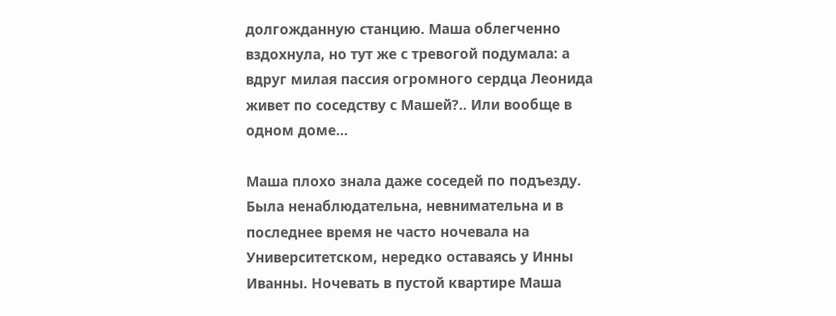долгожданную станцию. Маша облегченно вздохнула, но тут же с тревогой подумала: а вдруг милая пассия огромного сердца Леонида живет по соседству с Машей?.. Или вообще в одном доме...

Маша плохо знала даже соседей по подъезду. Была ненаблюдательна, невнимательна и в последнее время не часто ночевала на Университетском, нередко оставаясь у Инны Иванны. Ночевать в пустой квартире Маша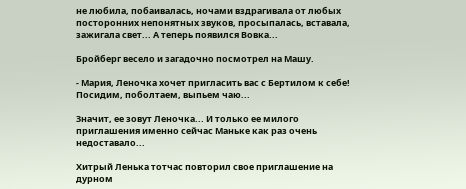не любила, побаивалась, ночами вздрагивала от любых посторонних непонятных звуков, просыпалась, вставала, зажигала свет... А теперь появился Вовка...

Бройберг весело и загадочно посмотрел на Машу.

- Мария, Леночка хочет пригласить вас с Бертилом к себе! Посидим, поболтаем, выпьем чаю...

Значит, ее зовут Леночка... И только ее милого приглашения именно сейчас Маньке как раз очень недоставало...

Хитрый Ленька тотчас повторил свое приглашение на дурном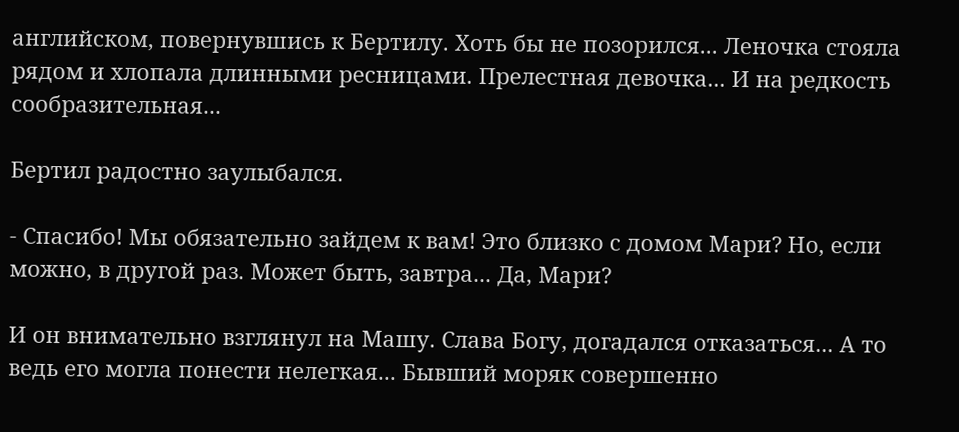английском, повернувшись к Бертилу. Хоть бы не позорился... Леночка стояла рядом и хлопала длинными ресницами. Прелестная девочка... И на редкость сообразительная...

Бертил радостно заулыбался.

- Спасибо! Мы обязательно зайдем к вам! Это близко с домом Мари? Но, если можно, в другой раз. Может быть, завтра... Да, Мари?

И он внимательно взглянул на Машу. Слава Богу, догадался отказаться... А то ведь его могла понести нелегкая... Бывший моряк совершенно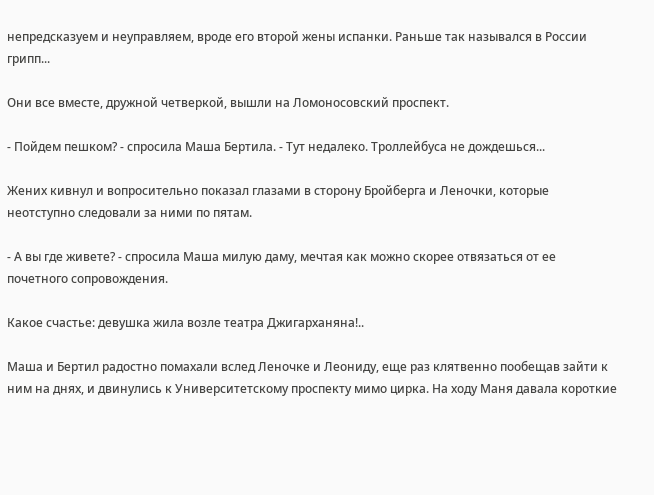непредсказуем и неуправляем, вроде его второй жены испанки. Раньше так назывался в России грипп...

Они все вместе, дружной четверкой, вышли на Ломоносовский проспект.

- Пойдем пешком? - спросила Маша Бертила. - Тут недалеко. Троллейбуса не дождешься...

Жених кивнул и вопросительно показал глазами в сторону Бройберга и Леночки, которые неотступно следовали за ними по пятам.

- А вы где живете? - спросила Маша милую даму, мечтая как можно скорее отвязаться от ее почетного сопровождения.

Какое счастье: девушка жила возле театра Джигарханяна!..

Маша и Бертил радостно помахали вслед Леночке и Леониду, еще раз клятвенно пообещав зайти к ним на днях, и двинулись к Университетскому проспекту мимо цирка. На ходу Маня давала короткие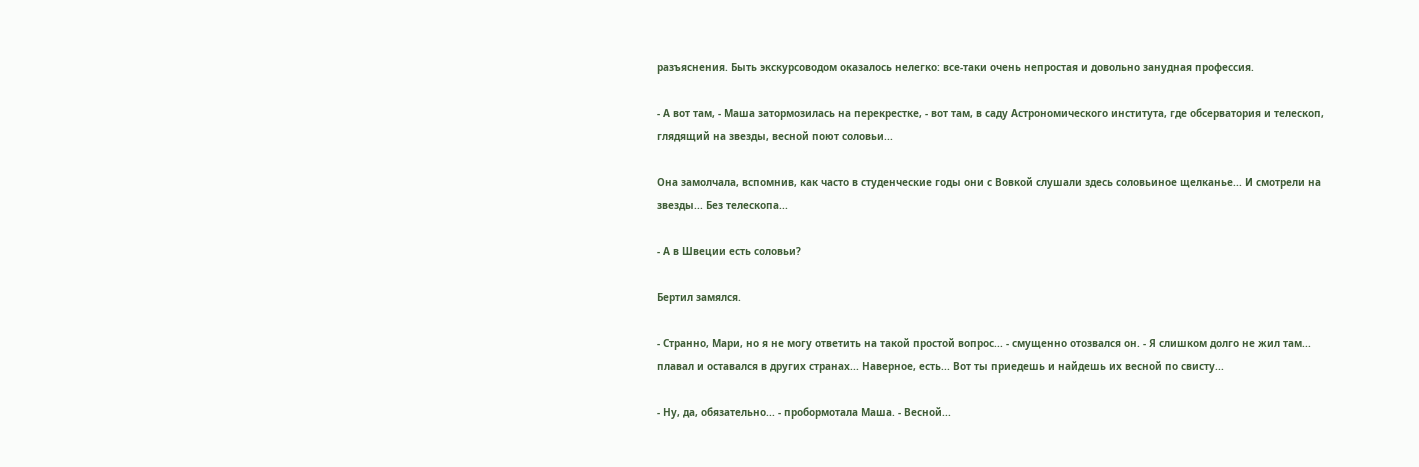разъяснения. Быть экскурсоводом оказалось нелегко: все-таки очень непростая и довольно занудная профессия.

- А вот там, - Маша затормозилась на перекрестке, - вот там, в саду Астрономического института, где обсерватория и телескоп, глядящий на звезды, весной поют соловьи...

Она замолчала, вспомнив, как часто в студенческие годы они с Вовкой слушали здесь соловьиное щелканье... И смотрели на звезды... Без телескопа...

- А в Швеции есть соловьи?

Бертил замялся.

- Странно, Мари, но я не могу ответить на такой простой вопрос... - смущенно отозвался он. - Я слишком долго не жил там... плавал и оставался в других странах... Наверное, есть... Вот ты приедешь и найдешь их весной по свисту...

- Ну, да, обязательно... - пробормотала Маша. - Весной...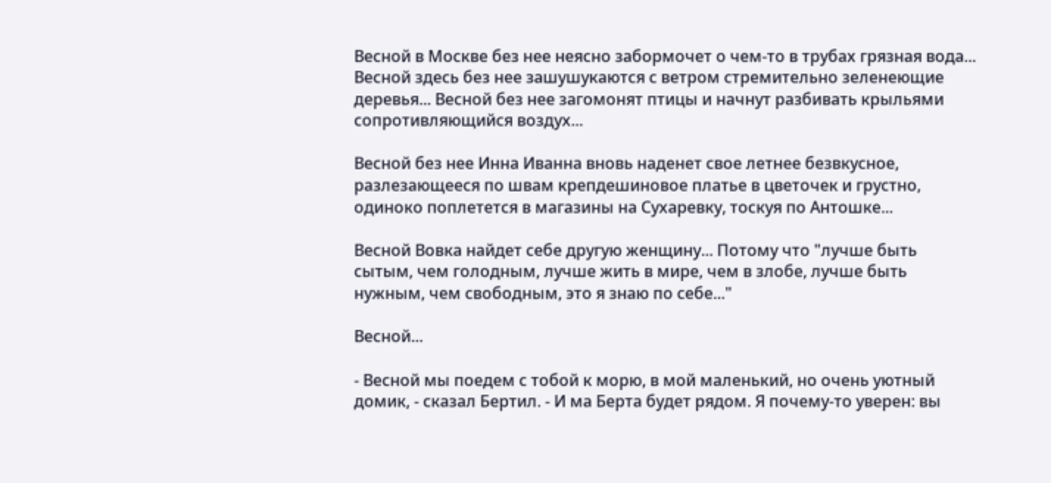Весной в Москве без нее неясно забормочет о чем-то в трубах грязная вода... Весной здесь без нее зашушукаются с ветром стремительно зеленеющие деревья... Весной без нее загомонят птицы и начнут разбивать крыльями сопротивляющийся воздух...

Весной без нее Инна Иванна вновь наденет свое летнее безвкусное, разлезающееся по швам крепдешиновое платье в цветочек и грустно, одиноко поплетется в магазины на Сухаревку, тоскуя по Антошке...

Весной Вовка найдет себе другую женщину... Потому что "лучше быть сытым, чем голодным, лучше жить в мире, чем в злобе, лучше быть нужным, чем свободным, это я знаю по себе..."

Весной...

- Весной мы поедем с тобой к морю, в мой маленький, но очень уютный домик, - сказал Бертил. - И ма Берта будет рядом. Я почему-то уверен: вы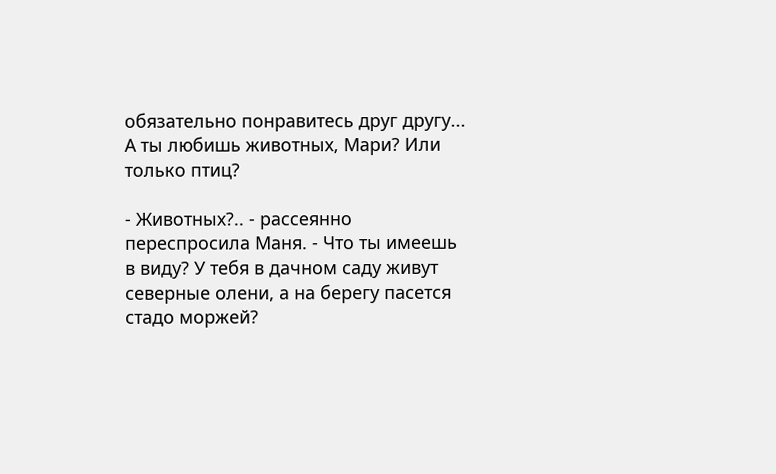обязательно понравитесь друг другу... А ты любишь животных, Мари? Или только птиц?

- Животных?.. - рассеянно переспросила Маня. - Что ты имеешь в виду? У тебя в дачном саду живут северные олени, а на берегу пасется стадо моржей?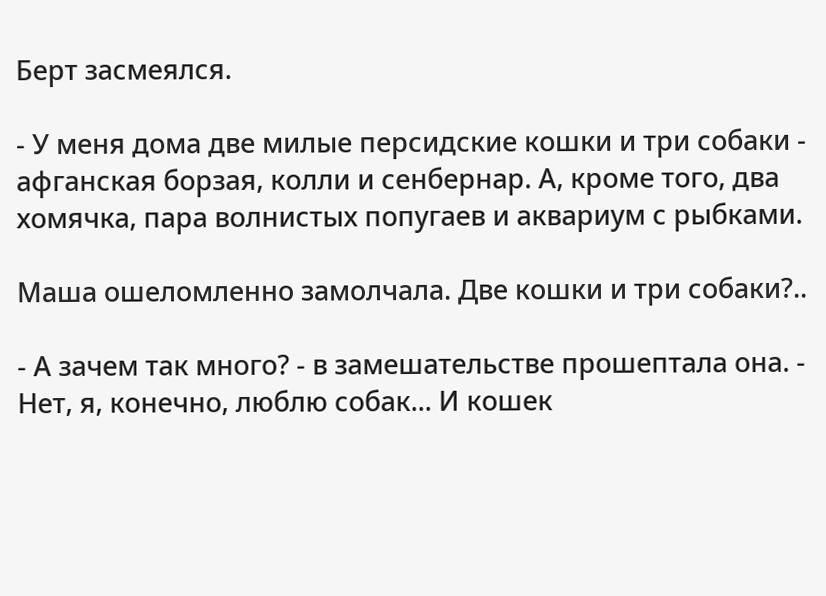Берт засмеялся.

- У меня дома две милые персидские кошки и три собаки - афганская борзая, колли и сенбернар. А, кроме того, два хомячка, пара волнистых попугаев и аквариум с рыбками.

Маша ошеломленно замолчала. Две кошки и три собаки?..

- А зачем так много? - в замешательстве прошептала она. - Нет, я, конечно, люблю собак... И кошек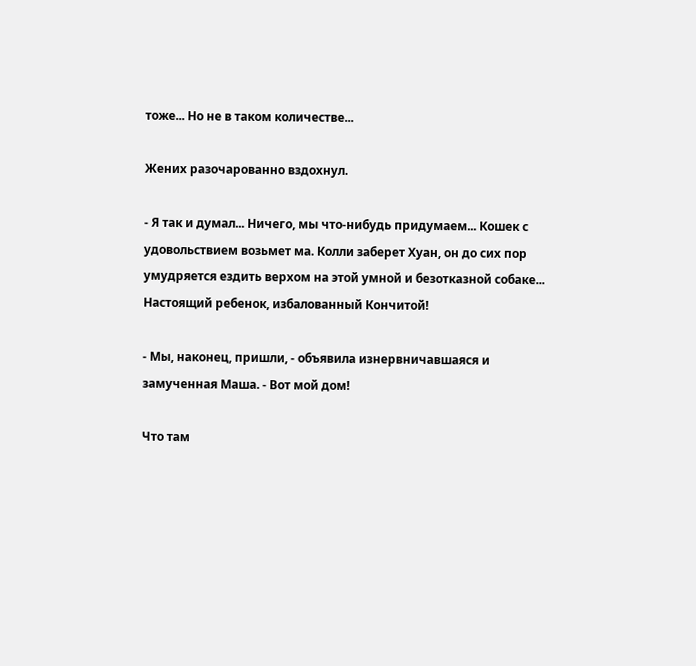тоже... Но не в таком количестве...

Жених разочарованно вздохнул.

- Я так и думал... Ничего, мы что-нибудь придумаем... Кошек с удовольствием возьмет ма. Колли заберет Хуан, он до сих пор умудряется ездить верхом на этой умной и безотказной собаке... Настоящий ребенок, избалованный Кончитой!

- Мы, наконец, пришли, - объявила изнервничавшаяся и замученная Маша. - Вот мой дом!

Что там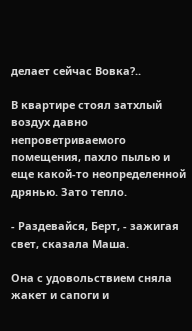делает сейчас Вовка?..

В квартире стоял затхлый воздух давно непроветриваемого помещения, пахло пылью и еще какой-то неопределенной дрянью. Зато тепло.

- Раздевайся, Берт, - зажигая свет, сказала Маша.

Она с удовольствием сняла жакет и сапоги и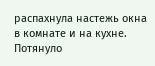распахнула настежь окна в комнате и на кухне. Потянуло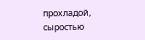прохладой, сыростью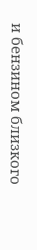и бензином близкого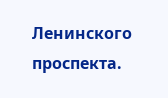Ленинского проспекта.